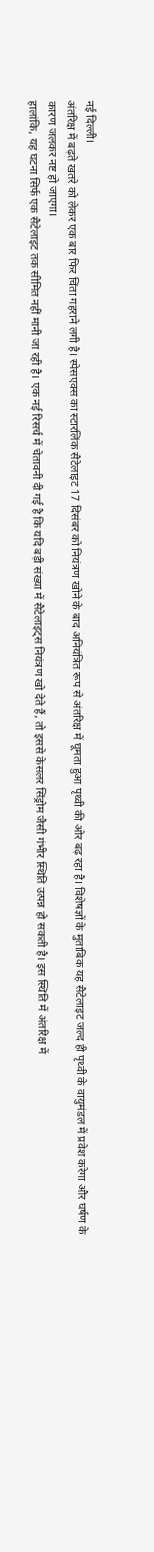नई दिल्ली।
अंतरिक्ष में बढ़ते खतरे को लेकर एक बार फिर चिंता गहराने लगी है। स्पेसएक्स का स्टारलिंक सैटेलाइट 17 दिसंबर को नियंत्रण खोने के बाद अनियंत्रित रूप से अंतरिक्ष में घूमता हुआ पृथ्वी की ओर बढ़ रहा है। विशेषज्ञों के मुताबिक यह सैटेलाइट जल्द ही पृथ्वी के वायुमंडल में प्रवेश करेगा और घर्षण के कारण जलकर नष्ट हो जाएगा।
हालांकि, यह घटना सिर्फ एक सैटेलाइट तक सीमित नहीं मानी जा रही है। एक नई रिसर्च में चेतावनी दी गई है कि यदि बड़ी संख्या में सैटेलाइट्स नियंत्रण खो देते हैं, तो इससे केसलर सिंड्रोम जैसी गंभीर स्थिति उत्पन्न हो सकती है। इस स्थिति में अंतरिक्ष में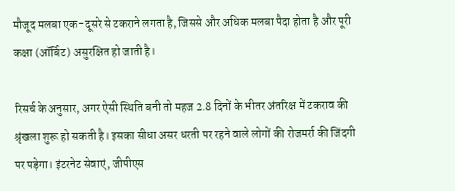मौजूद मलबा एक-दूसरे से टकराने लगता है, जिससे और अधिक मलबा पैदा होता है और पूरी कक्षा (ऑर्बिट) असुरक्षित हो जाती है।

रिसर्च के अनुसार, अगर ऐसी स्थिति बनी तो महज 2.8 दिनों के भीतर अंतरिक्ष में टकराव की श्रृंखला शुरू हो सकती है। इसका सीधा असर धरती पर रहने वाले लोगों की रोजमर्रा की जिंदगी पर पड़ेगा। इंटरनेट सेवाएं, जीपीएस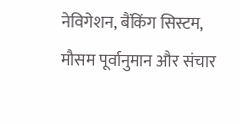नेविगेशन, बैंकिंग सिस्टम, मौसम पूर्वानुमान और संचार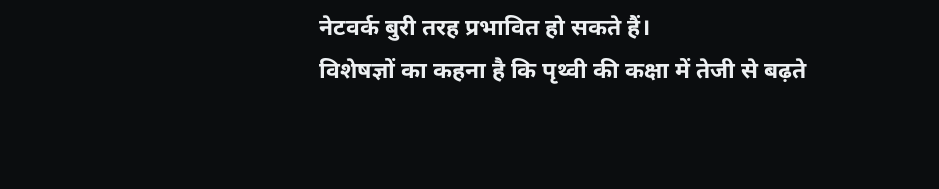नेटवर्क बुरी तरह प्रभावित हो सकते हैं।
विशेषज्ञों का कहना है कि पृथ्वी की कक्षा में तेजी से बढ़ते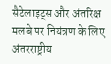सैटेलाइट्स और अंतरिक्ष मलबे पर नियंत्रण के लिए अंतरराष्ट्रीय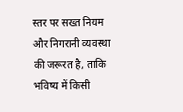स्तर पर सख्त नियम और निगरानी व्यवस्था की जरूरत है, ताकि भविष्य में किसी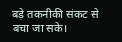बड़े तकनीकी संकट से बचा जा सके।